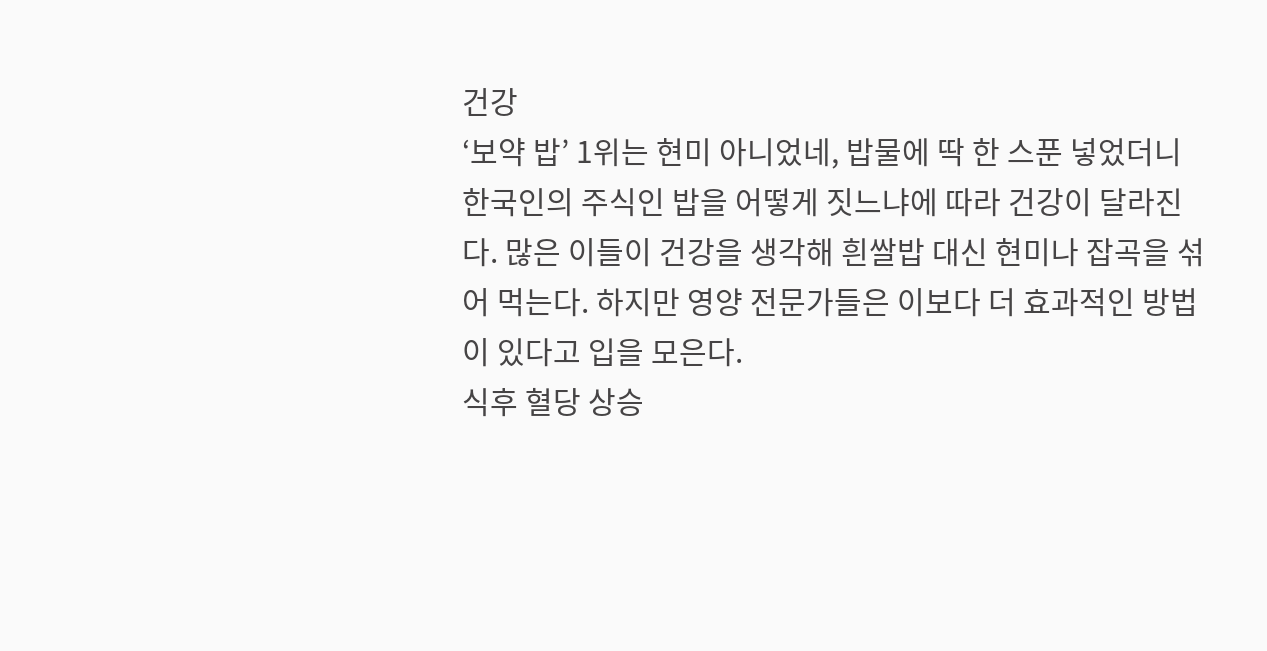건강
‘보약 밥’ 1위는 현미 아니었네, 밥물에 딱 한 스푼 넣었더니
한국인의 주식인 밥을 어떻게 짓느냐에 따라 건강이 달라진다. 많은 이들이 건강을 생각해 흰쌀밥 대신 현미나 잡곡을 섞어 먹는다. 하지만 영양 전문가들은 이보다 더 효과적인 방법이 있다고 입을 모은다.
식후 혈당 상승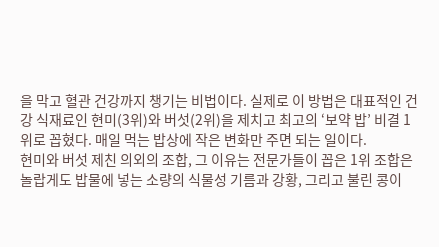을 막고 혈관 건강까지 챙기는 비법이다. 실제로 이 방법은 대표적인 건강 식재료인 현미(3위)와 버섯(2위)을 제치고 최고의 ‘보약 밥’ 비결 1위로 꼽혔다. 매일 먹는 밥상에 작은 변화만 주면 되는 일이다.
현미와 버섯 제친 의외의 조합, 그 이유는 전문가들이 꼽은 1위 조합은 놀랍게도 밥물에 넣는 소량의 식물성 기름과 강황, 그리고 불린 콩이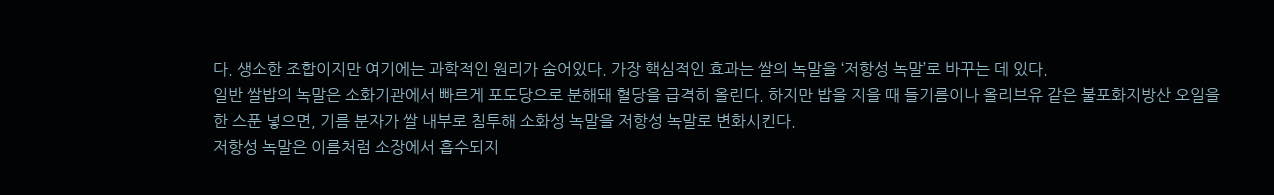다. 생소한 조합이지만 여기에는 과학적인 원리가 숨어있다. 가장 핵심적인 효과는 쌀의 녹말을 ‘저항성 녹말’로 바꾸는 데 있다.
일반 쌀밥의 녹말은 소화기관에서 빠르게 포도당으로 분해돼 혈당을 급격히 올린다. 하지만 밥을 지을 때 들기름이나 올리브유 같은 불포화지방산 오일을 한 스푼 넣으면, 기름 분자가 쌀 내부로 침투해 소화성 녹말을 저항성 녹말로 변화시킨다.
저항성 녹말은 이름처럼 소장에서 흡수되지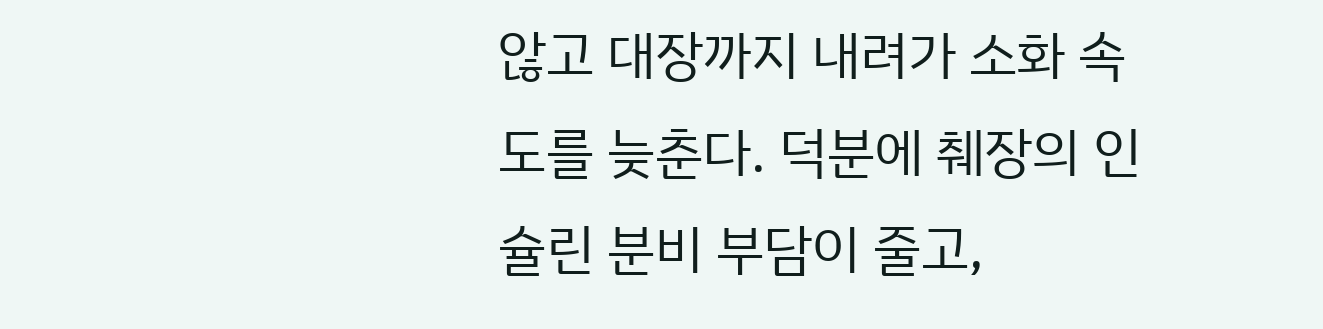않고 대장까지 내려가 소화 속도를 늦춘다. 덕분에 췌장의 인슐린 분비 부담이 줄고,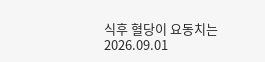식후 혈당이 요동치는
2026.09.01